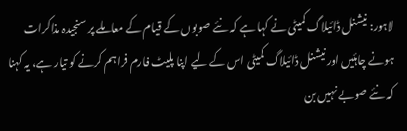لاہور: نیشنل ڈائیلاگ کمیٹی نے کہا ہے کہ نئے صوبوں کے قیام کے معاملے پر سنجیدہ مذاکرات ہونے چاہئیں اور نیشنل ڈائیلاگ کمیٹی اس کے لیے اپنا پلیٹ فارم فراہم کرنے کو تیار ہے، یہ کہنا کہ نئے صوبے نہیں بن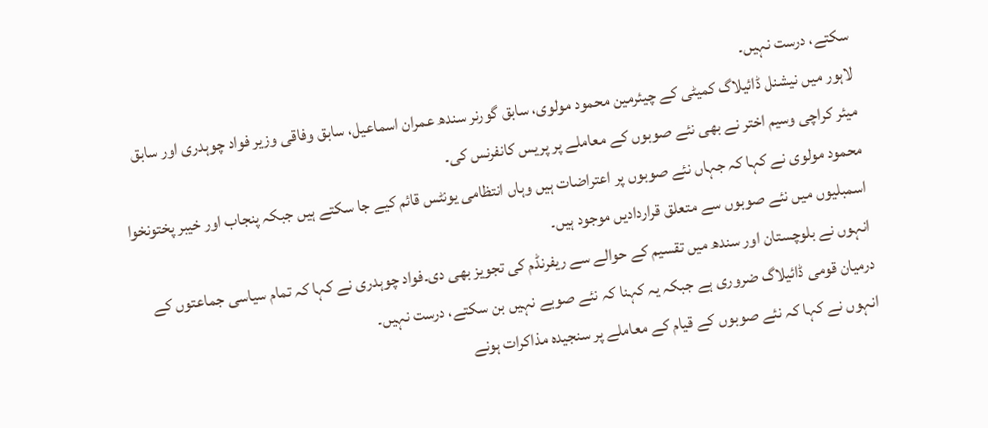سکتے، درست نہیں۔
لاہور میں نیشنل ڈائیلاگ کمیٹی کے چیئرمین محمود مولوی، سابق گورنر سندھ عمران اسماعیل، سابق وفاقی وزیر فواد چوہدری اور سابق میئر کراچی وسیم اختر نے بھی نئے صوبوں کے معاملے پر پریس کانفرنس کی۔
محمود مولوی نے کہا کہ جہاں نئے صوبوں پر اعتراضات ہیں وہاں انتظامی یونٹس قائم کیے جا سکتے ہیں جبکہ پنجاب اور خیبر پختونخوا اسمبلیوں میں نئے صوبوں سے متعلق قراردادیں موجود ہیں۔
انہوں نے بلوچستان اور سندھ میں تقسیم کے حوالے سے ریفرنڈم کی تجویز بھی دی۔فواد چوہدری نے کہا کہ تمام سیاسی جماعتوں کے درمیان قومی ڈائیلاگ ضروری ہے جبکہ یہ کہنا کہ نئے صوبے نہیں بن سکتے، درست نہیں۔
انہوں نے کہا کہ نئے صوبوں کے قیام کے معاملے پر سنجیدہ مذاکرات ہونے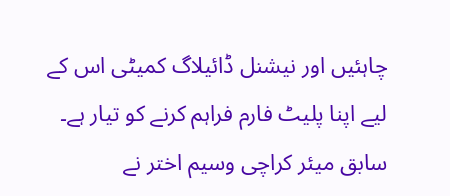چاہئیں اور نیشنل ڈائیلاگ کمیٹی اس کے لیے اپنا پلیٹ فارم فراہم کرنے کو تیار ہے۔
سابق میئر کراچی وسیم اختر نے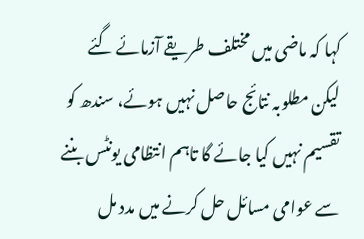کہا کہ ماضی میں مختلف طریقے آزمائے گئے لیکن مطلوبہ نتائج حاصل نہیں ہوئے، سندھ کو تقسیم نہیں کیا جائے گا تاہم انتظامی یونٹس بننے سے عوامی مسائل حل کرنے میں مدد مل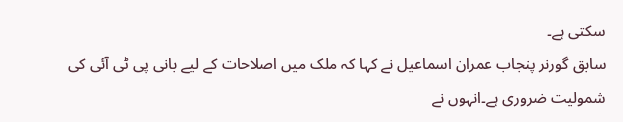سکتی ہے۔
سابق گورنر پنجاب عمران اسماعیل نے کہا کہ ملک میں اصلاحات کے لیے بانی پی ٹی آئی کی شمولیت ضروری ہے۔انہوں نے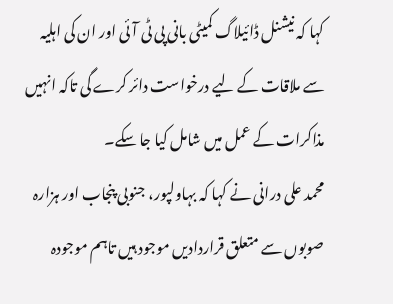کہا کہ نیشنل ڈائیلاگ کمیٹی بانی پی ٹی آئی اور ان کی اہلیہ سے ملاقات کے لیے درخواست دائر کرے گی تاکہ انہیں مذاکرات کے عمل میں شامل کیا جا سکے۔
محمد علی درانی نے کہا کہ بہاولپور، جنوبی پنجاب اور ہزارہ صوبوں سے متعلق قراردادیں موجود ہیں تاہم موجودہ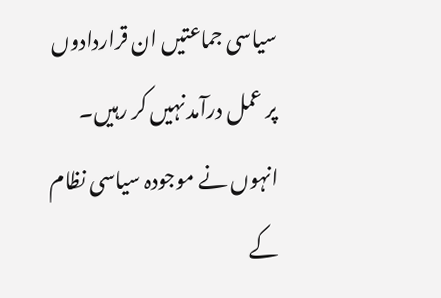سیاسی جماعتیں ان قراردادوں پر عمل درآمد نہیں کر رہیں۔ انہوں نے موجودہ سیاسی نظام کے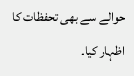حوالے سے بھی تحفظات کا اظہار کیا۔